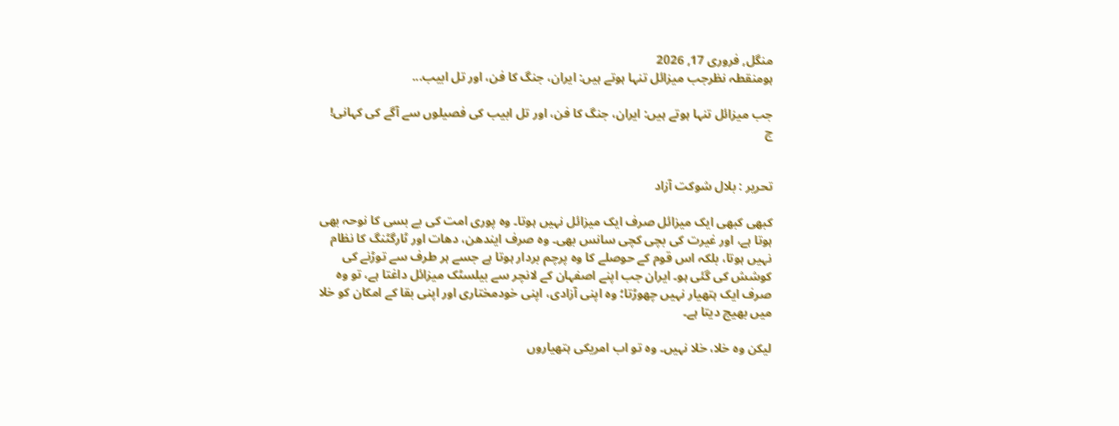منگل, فروری 17, 2026
ہومنقطہ نظرجب میزائل تنہا ہوتے ہیں: ایران، جنگ کا فن، اور تل ابیب...

جب میزائل تنہا ہوتے ہیں: ایران، جنگ کا فن، اور تل ابیب کی فصیلوں سے آگے کی کہانی!
ج


تحریر : بلال شوکت آزاد

کبھی کبھی ایک میزائل صرف ایک میزائل نہیں ہوتا۔ وہ پوری امت کی بے بسی کا نوحہ بھی ہوتا ہے، اور غیرت کی بچی کچی سانس بھی۔ وہ صرف ایندھن، دھات اور ٹارگٹنگ کا نظام نہیں ہوتا، بلکہ اس قوم کے حوصلے کا وہ پرچم بردار ہوتا ہے جسے ہر طرف سے توڑنے کی کوشش کی گئی ہو۔ ایران جب اپنے اصفہان کے لانچر سے بیلسٹک میزائل داغتا ہے، تو وہ صرف ایک ہتھیار نہیں چھوڑتا؛ وہ اپنی آزادی، اپنی خودمختاری اور اپنی بقا کے امکان کو خلا میں بھیج دیتا ہے۔

لیکن وہ خلا، خلا نہیں۔ وہ تو اب امریکی ہتھیاروں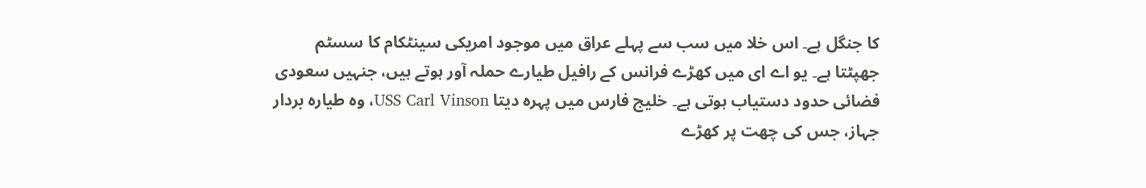کا جنگل ہے۔ اس خلا میں سب سے پہلے عراق میں موجود امریکی سینٹکام کا سسٹم جھپٹتا ہے۔ یو اے ای میں کھڑے فرانس کے رافیل طیارے حملہ آور ہوتے ہیں، جنہیں سعودی فضائی حدود دستیاب ہوتی ہے۔ خلیج فارس میں پہرہ دیتا USS Carl Vinson، وہ طیارہ بردار جہاز، جس کی چھت پر کھڑے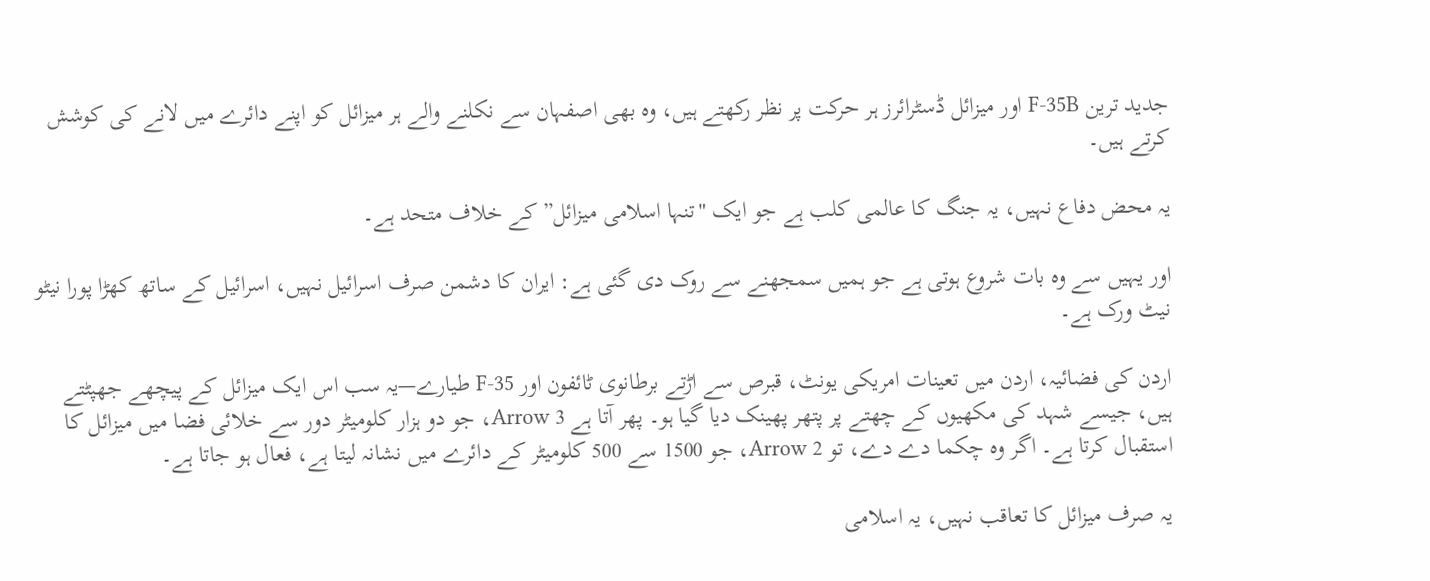جدید ترین F-35B اور میزائل ڈسٹرائرز ہر حرکت پر نظر رکھتے ہیں، وہ بھی اصفہان سے نکلنے والے ہر میزائل کو اپنے دائرے میں لانے کی کوشش کرتے ہیں۔

یہ محض دفاع نہیں، یہ جنگ کا عالمی کلب ہے جو ایک "تنہا اسلامی میزائل” کے خلاف متحد ہے۔

اور یہیں سے وہ بات شروع ہوتی ہے جو ہمیں سمجھنے سے روک دی گئی ہے: ایران کا دشمن صرف اسرائیل نہیں، اسرائیل کے ساتھ کھڑا پورا نیٹو نیٹ ورک ہے۔

اردن کی فضائیہ، اردن میں تعینات امریکی یونٹ، قبرص سے اڑتے برطانوی ٹائفون اور F-35 طیارے—یہ سب اس ایک میزائل کے پیچھے جھپٹتے ہیں، جیسے شہد کی مکھیوں کے چھتے پر پتھر پھینک دیا گیا ہو۔ پھر آتا ہے Arrow 3، جو دو ہزار کلومیٹر دور سے خلائی فضا میں میزائل کا استقبال کرتا ہے۔ اگر وہ چکما دے دے، تو Arrow 2، جو 1500 سے 500 کلومیٹر کے دائرے میں نشانہ لیتا ہے، فعال ہو جاتا ہے۔

یہ صرف میزائل کا تعاقب نہیں، یہ اسلامی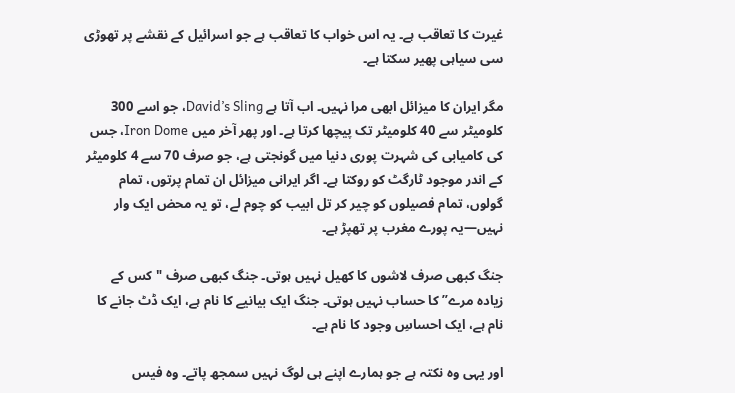غیرت کا تعاقب ہے۔ یہ اس خواب کا تعاقب ہے جو اسرائیل کے نقشے پر تھوڑی سی سیاہی پھیر سکتا ہے۔

مگر ایران کا میزائل ابھی مرا نہیں۔ اب آتا ہے David’s Sling، جو اسے 300 کلومیٹر سے 40 کلومیٹر تک پیچھا کرتا ہے۔ اور پھر آخر میں Iron Dome، جس کی کامیابی کی شہرت پوری دنیا میں گونجتی ہے، جو صرف 70 سے 4 کلومیٹر کے اندر موجود ٹارگٹ کو روکتا ہے۔ اگر ایرانی میزائل ان تمام پرتوں، تمام گولوں، تمام فصیلوں کو چیر کر تل ابیب کو چوم لے، تو یہ محض ایک وار نہیں—یہ پورے مغرب پر تھپڑ ہے۔

جنگ کبھی صرف لاشوں کا کھیل نہیں ہوتی۔ جنگ کبھی صرف "کس کے زیادہ مرے” کا حساب نہیں ہوتی۔ جنگ ایک بیانیے کا نام ہے، ایک ڈٹ جانے کا نام ہے، ایک احساسِ وجود کا نام ہے۔

اور یہی وہ نکتہ ہے جو ہمارے اپنے ہی لوگ نہیں سمجھ پاتے۔ وہ فیس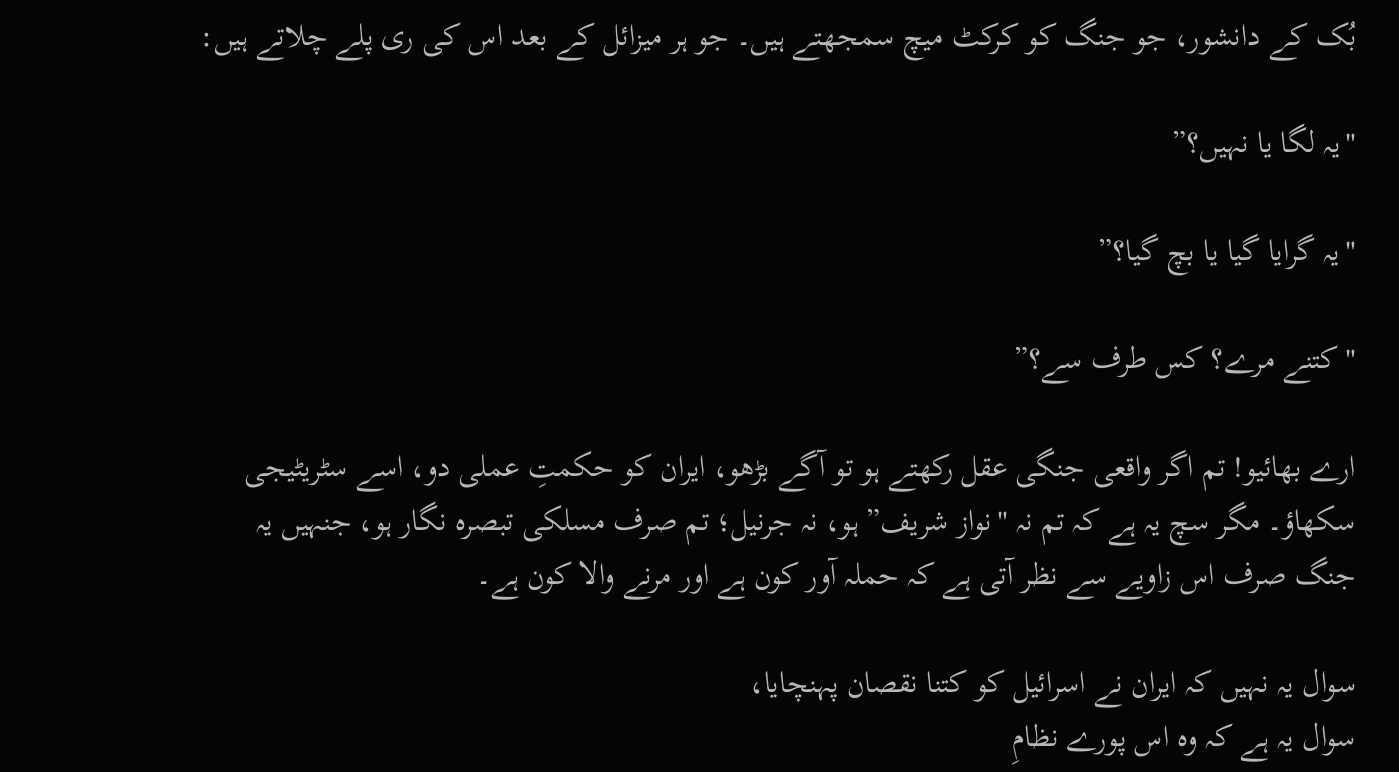بُک کے دانشور، جو جنگ کو کرکٹ میچ سمجھتے ہیں۔ جو ہر میزائل کے بعد اس کی ری پلے چلاتے ہیں:

"یہ لگا یا نہیں؟”

"یہ گرایا گیا یا بچ گیا؟”

"کتنے مرے؟ کس طرف سے؟”

ارے بھائیو! تم اگر واقعی جنگی عقل رکھتے ہو تو آگے بڑھو، ایران کو حکمتِ عملی دو، اسے سٹریٹیجی سکھاؤ۔ مگر سچ یہ ہے کہ تم نہ "نواز شریف” ہو، نہ جرنیل؛ تم صرف مسلکی تبصرہ نگار ہو، جنہیں یہ جنگ صرف اس زاویے سے نظر آتی ہے کہ حملہ آور کون ہے اور مرنے والا کون ہے۔

سوال یہ نہیں کہ ایران نے اسرائیل کو کتنا نقصان پہنچایا،
سوال یہ ہے کہ وہ اس پورے نظامِ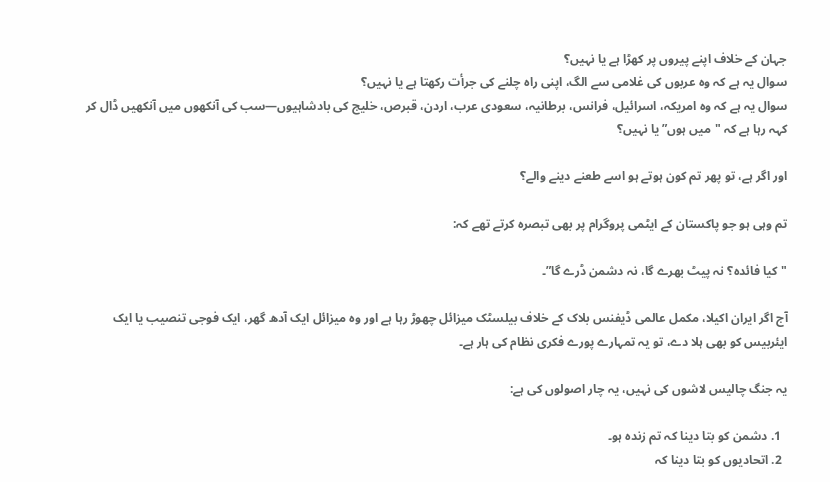جہان کے خلاف اپنے پیروں پر کھڑا ہے یا نہیں؟
سوال یہ ہے کہ وہ عربوں کی غلامی سے الگ، اپنی راہ چلنے کی جرأت رکھتا ہے یا نہیں؟
سوال یہ ہے کہ وہ امریکہ، اسرائیل، فرانس، برطانیہ، سعودی عرب، اردن، قبرص، خلیج کی بادشاہیوں—سب کی آنکھوں میں آنکھیں ڈال کر کہہ رہا ہے کہ "میں ہوں” یا نہیں؟

اور اگر ہے، تو پھر تم کون ہوتے ہو اسے طعنے دینے والے؟

تم وہی ہو جو پاکستان کے ایٹمی پروگرام پر بھی تبصرہ کرتے تھے کہ:

"کیا فائدہ؟ نہ پیٹ بھرے گا، نہ دشمن ڈرے گا”۔

آج اگر ایران اکیلا، مکمل عالمی ڈیفنس بلاک کے خلاف بیلسٹک میزائل چھوڑ رہا ہے اور وہ میزائل ایک آدھ گھر، ایک فوجی تنصیب یا ایک ایئربیس کو بھی ہلا دے، تو یہ تمہارے پورے فکری نظام کی ہار ہے۔

یہ جنگ چالیس لاشوں کی نہیں، یہ چار اصولوں کی ہے:

  1. دشمن کو بتا دینا کہ تم زندہ ہو۔
  2. اتحادیوں کو بتا دینا کہ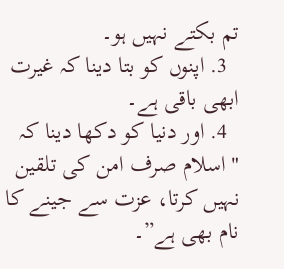تم بکتے نہیں ہو۔
  3. اپنوں کو بتا دینا کہ غیرت ابھی باقی ہے۔
  4. اور دنیا کو دکھا دینا کہ "اسلام صرف امن کی تلقین نہیں کرتا، عزت سے جینے کا نام بھی ہے”۔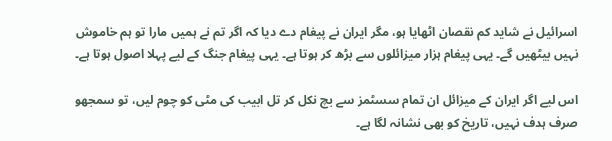اسرائیل نے شاید کم نقصان اٹھایا ہو، مگر ایران نے پیغام دے دیا کہ اگر تم نے ہمیں مارا تو ہم خاموش نہیں بیٹھیں گے۔ یہی پیغام ہزار میزائلوں سے بڑھ کر ہوتا ہے۔ یہی پیغام جنگ کے لیے پہلا اصول ہوتا ہے۔

اس لیے اگر ایران کے میزائل ان تمام سسٹمز سے بچ نکل کر تل ابیب کی مٹی کو چوم لیں، تو سمجھو صرف ہدف نہیں، تاریخ کو بھی نشانہ لگا ہے۔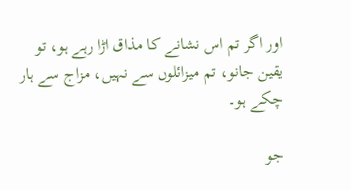اور اگر تم اس نشانے کا مذاق اڑا رہے ہو، تو یقین جانو، تم میزائلوں سے نہیں، مزاج سے ہار چکے ہو۔

جو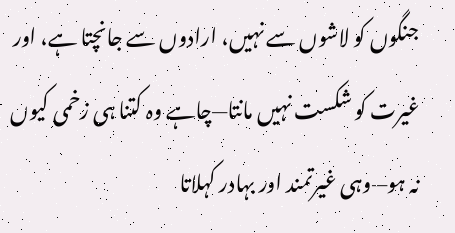جنگوں کو لاشوں سے نہیں، ارادوں سے جانچتا ہے، اور غیرت کو شکست نہیں مانتا—چاہے وہ کتنا ہی زخمی کیوں نہ ہو—وہی غیرتمند اور بہادر کہلاتا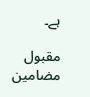ہے۔

مقبول مضامین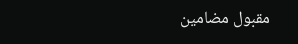مقبول مضامین